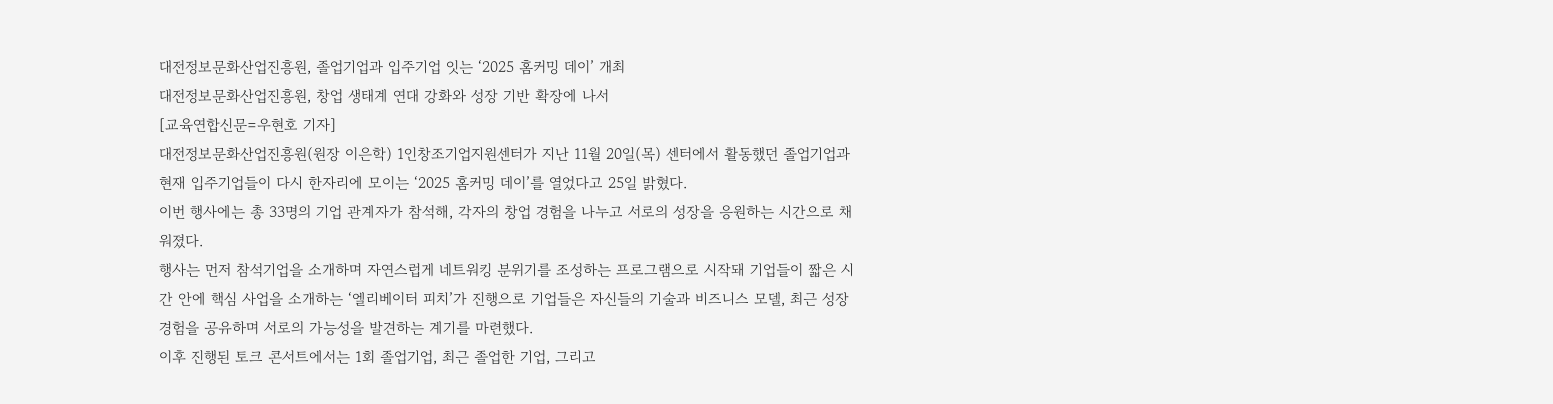대전정보문화산업진흥원, 졸업기업과 입주기업 잇는 ‘2025 홈커밍 데이’ 개최
대전정보문화산업진흥원, 창업 생태계 연대 강화와 성장 기반 확장에 나서
[교육연합신문=우현호 기자]
대전정보문화산업진흥원(원장 이은학) 1인창조기업지원센터가 지난 11월 20일(목) 센터에서 활동했던 졸업기업과 현재 입주기업들이 다시 한자리에 모이는 ‘2025 홈커밍 데이’를 열었다고 25일 밝혔다.
이번 행사에는 총 33명의 기업 관계자가 참석해, 각자의 창업 경험을 나누고 서로의 성장을 응원하는 시간으로 채워졌다.
행사는 먼저 참석기업을 소개하며 자연스럽게 네트워킹 분위기를 조성하는 프로그램으로 시작돼 기업들이 짧은 시간 안에 핵심 사업을 소개하는 ‘엘리베이터 피치’가 진행으로 기업들은 자신들의 기술과 비즈니스 모델, 최근 성장 경험을 공유하며 서로의 가능성을 발견하는 계기를 마련했다.
이후 진행된 토크 콘서트에서는 1회 졸업기업, 최근 졸업한 기업, 그리고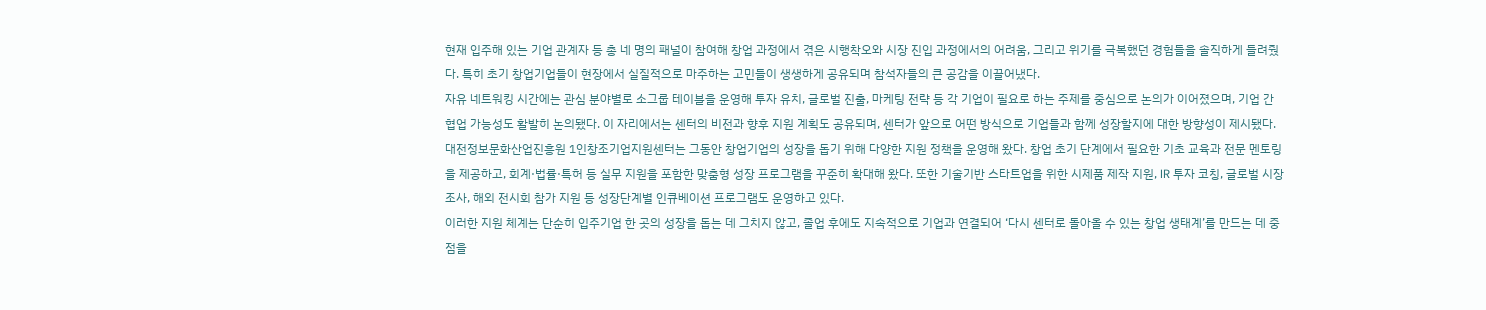현재 입주해 있는 기업 관계자 등 총 네 명의 패널이 참여해 창업 과정에서 겪은 시행착오와 시장 진입 과정에서의 어려움, 그리고 위기를 극복했던 경험들을 솔직하게 들려줬다. 특히 초기 창업기업들이 현장에서 실질적으로 마주하는 고민들이 생생하게 공유되며 참석자들의 큰 공감을 이끌어냈다.
자유 네트워킹 시간에는 관심 분야별로 소그룹 테이블을 운영해 투자 유치, 글로벌 진출, 마케팅 전략 등 각 기업이 필요로 하는 주제를 중심으로 논의가 이어졌으며, 기업 간 협업 가능성도 활발히 논의됐다. 이 자리에서는 센터의 비전과 향후 지원 계획도 공유되며, 센터가 앞으로 어떤 방식으로 기업들과 함께 성장할지에 대한 방향성이 제시됐다.
대전정보문화산업진흥원 1인창조기업지원센터는 그동안 창업기업의 성장을 돕기 위해 다양한 지원 정책을 운영해 왔다. 창업 초기 단계에서 필요한 기초 교육과 전문 멘토링을 제공하고, 회계·법률·특허 등 실무 지원을 포함한 맞춤형 성장 프로그램을 꾸준히 확대해 왔다. 또한 기술기반 스타트업을 위한 시제품 제작 지원, IR 투자 코칭, 글로벌 시장조사, 해외 전시회 참가 지원 등 성장단계별 인큐베이션 프로그램도 운영하고 있다.
이러한 지원 체계는 단순히 입주기업 한 곳의 성장을 돕는 데 그치지 않고, 졸업 후에도 지속적으로 기업과 연결되어 ‘다시 센터로 돌아올 수 있는 창업 생태계’를 만드는 데 중점을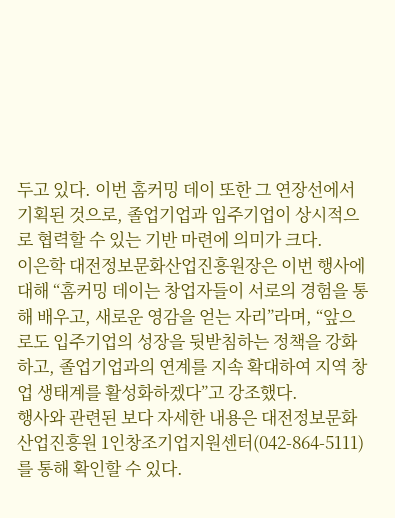두고 있다. 이번 홈커밍 데이 또한 그 연장선에서 기획된 것으로, 졸업기업과 입주기업이 상시적으로 협력할 수 있는 기반 마련에 의미가 크다.
이은학 대전정보문화산업진흥원장은 이번 행사에 대해 “홈커밍 데이는 창업자들이 서로의 경험을 통해 배우고, 새로운 영감을 얻는 자리”라며, “앞으로도 입주기업의 성장을 뒷받침하는 정책을 강화하고, 졸업기업과의 연계를 지속 확대하여 지역 창업 생태계를 활성화하겠다”고 강조했다.
행사와 관련된 보다 자세한 내용은 대전정보문화산업진흥원 1인창조기업지원센터(042-864-5111)를 통해 확인할 수 있다.